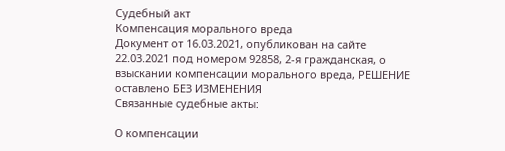Судебный акт
Компенсация морального вреда
Документ от 16.03.2021, опубликован на сайте 22.03.2021 под номером 92858, 2-я гражданская, о взыскании компенсации морального вреда, РЕШЕНИЕ оставлено БЕЗ ИЗМЕНЕНИЯ
Связанные судебные акты:

О компенсации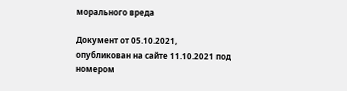морального вреда

Документ от 05.10.2021, опубликован на сайте 11.10.2021 под номером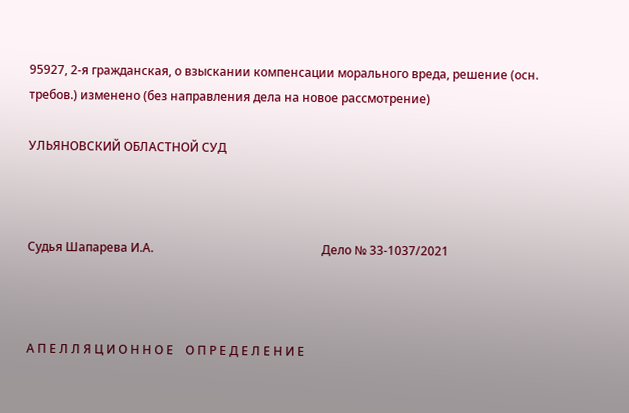95927, 2-я гражданская, о взыскании компенсации морального вреда, решение (осн. требов.) изменено (без направления дела на новое рассмотрение)

УЛЬЯНОВСКИЙ ОБЛАСТНОЙ СУД



Судья Шапарева И.А.                                                        Дело № 33-1037/2021



А П Е Л Л Я Ц И О Н Н О Е    О П Р Е Д Е Л Е Н И Е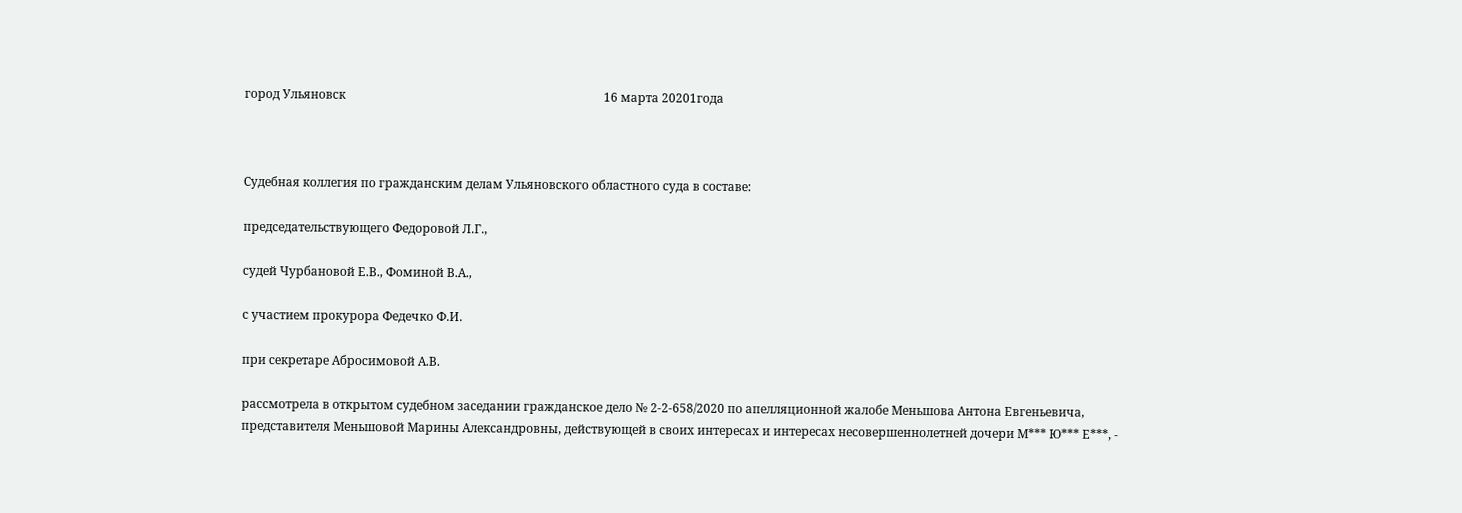город Ульяновск                                                                                      16 марта 20201года



Судебная коллегия по гражданским делам Ульяновского областного суда в составе:

председательствующего Федоровой Л.Г.,

судей Чурбановой Е.В., Фоминой В.А.,

с участием прокурора Федечко Ф.И.

при секретаре Абросимовой А.В.

рассмотрела в открытом судебном заседании гражданское дело № 2-2-658/2020 по апелляционной жалобе Меньшова Антона Евгеньевича, представителя Меньшовой Марины Александровны, действующей в своих интересах и интересах несовершеннолетней дочери М*** Ю*** Е***, -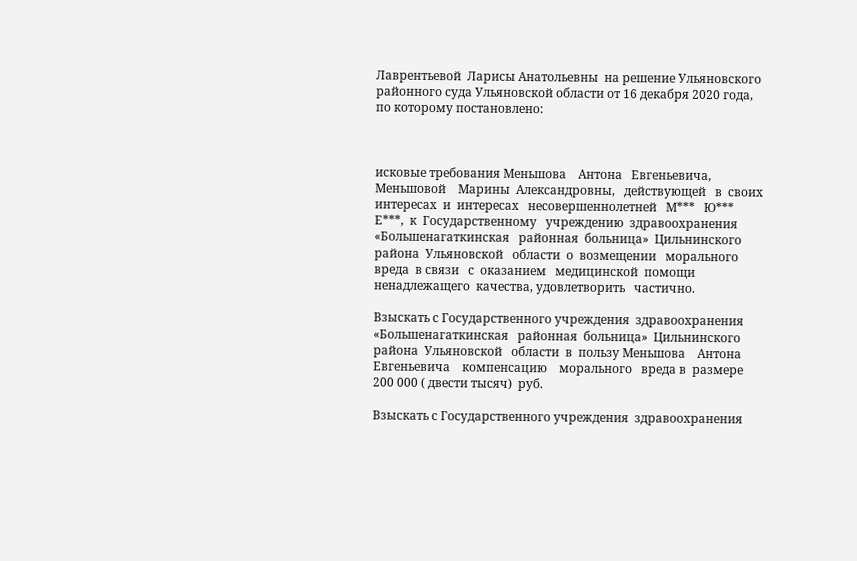Лаврентьевой  Ларисы Анатольевны  на решение Ульяновского районного суда Ульяновской области от 16 декабря 2020 года, по которому постановлено:



исковые требования Меньшова    Антона   Евгеньевича, Меньшовой    Марины  Александровны,   действующей   в  своих  интересах  и  интересах   несовершеннолетней   М***   Ю***  Е***,  к  Государственному   учреждению  здравоохранения   «Большенагаткинская   районная  больница»  Цильнинского   района  Ульяновской   области  о  возмещении   морального  вреда  в связи   с  оказанием   медицинской  помощи   ненадлежащего  качества, удовлетворить   частично.

Взыскать с Государственного учреждения  здравоохранения   «Большенагаткинская   районная  больница»  Цильнинского   района  Ульяновской   области  в  пользу Меньшова    Антона   Евгеньевича    компенсацию    морального   вреда в  размере   200 000 ( двести тысяч)  руб.

Взыскать с Государственного учреждения  здравоохранения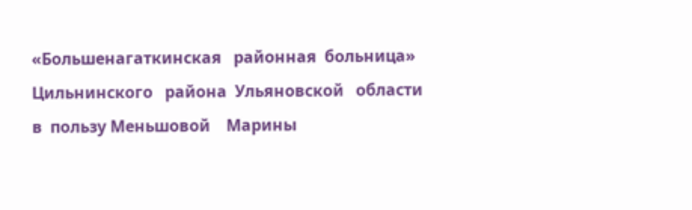«Большенагаткинская   районная  больница»  Цильнинского   района  Ульяновской   области  в  пользу Меньшовой    Марины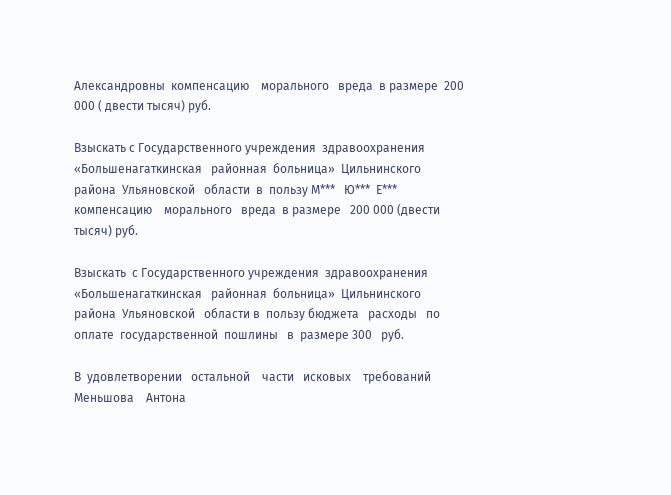Александровны  компенсацию    морального   вреда  в размере  200 000 ( двести тысяч) руб.

Взыскать с Государственного учреждения  здравоохранения   «Большенагаткинская   районная  больница»  Цильнинского   района  Ульяновской   области  в  пользу М***   Ю***  Е***  компенсацию    морального   вреда  в размере   200 000 (двести тысяч) руб.

Взыскать  с Государственного учреждения  здравоохранения   «Большенагаткинская   районная  больница»  Цильнинского   района  Ульяновской   области в  пользу бюджета   расходы   по  оплате  государственной  пошлины   в  размере 300   руб.

В  удовлетворении   остальной    части   исковых    требований Меньшова    Антона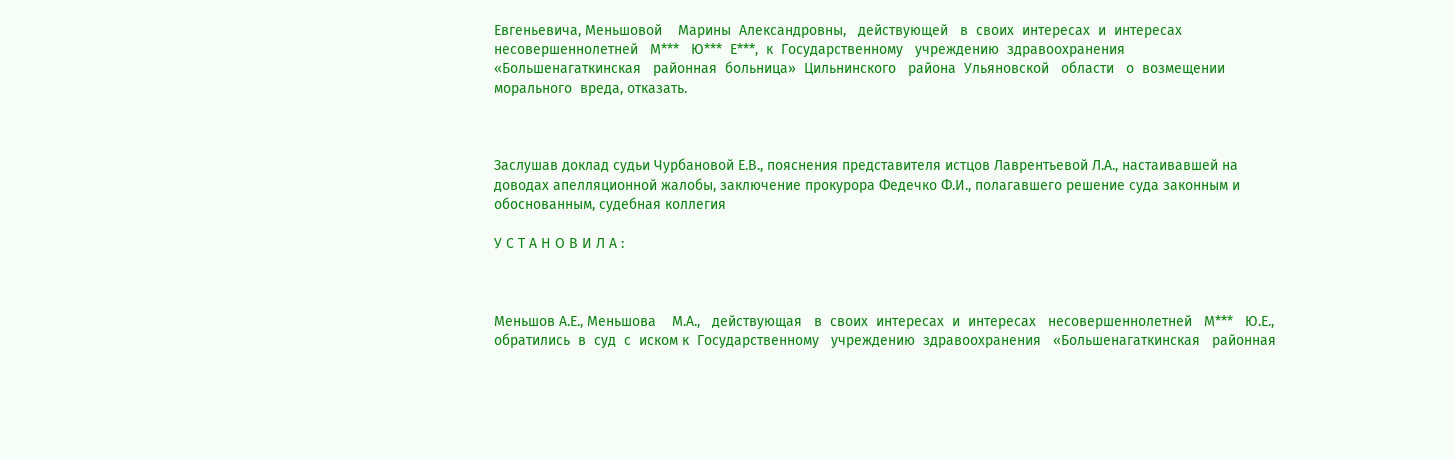Евгеньевича, Меньшовой    Марины  Александровны,   действующей   в  своих  интересах  и  интересах   несовершеннолетней   М***   Ю***  Е***,  к  Государственному   учреждению  здравоохранения   «Большенагаткинская   районная  больница»  Цильнинского   района  Ульяновской   области   о  возмещении   морального  вреда, отказать.



Заслушав доклад судьи Чурбановой Е.В., пояснения представителя истцов Лаврентьевой Л.А., настаивавшей на доводах апелляционной жалобы, заключение прокурора Федечко Ф.И., полагавшего решение суда законным и обоснованным, судебная коллегия

У С Т А Н О В И Л А :



Меньшов А.Е., Меньшова    М.А.,   действующая   в  своих  интересах  и  интересах   несовершеннолетней   М***   Ю.Е.,  обратились  в  суд  с  иском к  Государственному   учреждению  здравоохранения   «Большенагаткинская   районная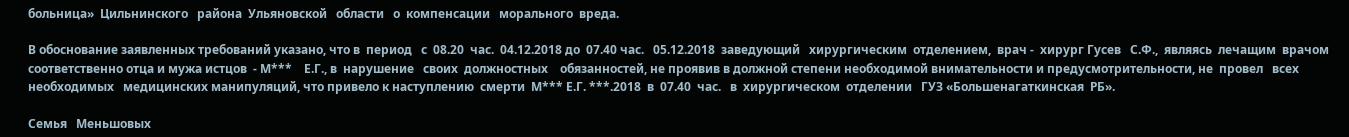больница»  Цильнинского   района  Ульяновской   области   о  компенсации   морального  вреда.

В обоснование заявленных требований указано, что в  период   с  08.20  час.  04.12.2018 до  07.40 час.   05.12.2018  заведующий   хирургическим  отделением,  врач -  хирург Гусев   С.Ф.,  являясь  лечащим  врачом  соответственно отца и мужа истцов  - М***    Е.Г., в  нарушение   своих  должностных    обязанностей, не проявив в должной степени необходимой внимательности и предусмотрительности, не  провел   всех  необходимых   медицинских манипуляций, что привело к наступлению  смерти  М*** Е.Г. ***.2018  в  07.40  час.   в  хирургическом  отделении   ГУЗ «Большенагаткинская  РБ».

Семья   Меньшовых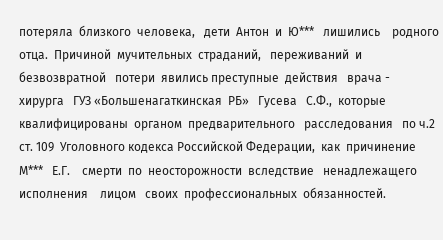потеряла  близкого  человека,   дети  Антон  и  Ю***   лишились    родного  отца.  Причиной  мучительных  страданий,   переживаний  и   безвозвратной   потери  явились преступные  действия   врача -  хирурга   ГУЗ «Большенагаткинская  РБ»   Гусева   С.Ф.,  которые  квалифицированы  органом  предварительного   расследования   по ч.2   ст. 109  Уголовного кодекса Российской Федерации,  как  причинение  М***   Е.Г.    смерти  по  неосторожности  вследствие   ненадлежащего   исполнения    лицом   своих  профессиональных  обязанностей.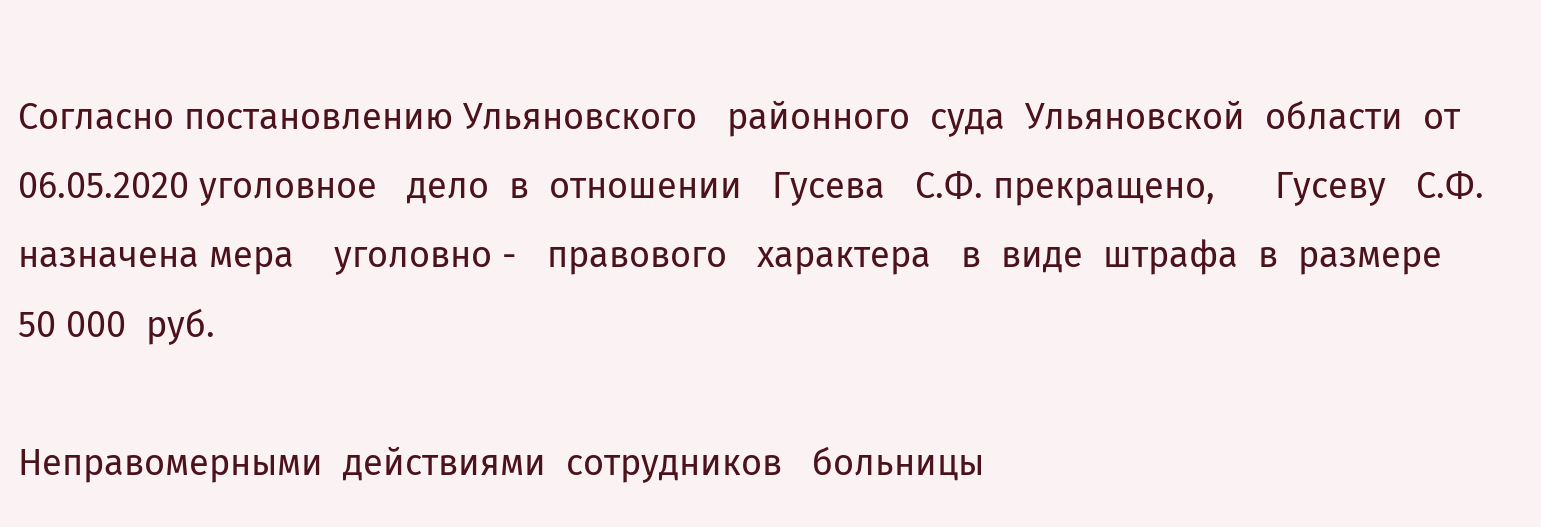Согласно постановлению Ульяновского   районного  суда  Ульяновской  области  от 06.05.2020 уголовное   дело  в  отношении   Гусева   С.Ф. прекращено,      Гусеву   С.Ф.  назначена мера    уголовно -   правового   характера   в  виде  штрафа  в  размере   50 000  руб.

Неправомерными  действиями  сотрудников   больницы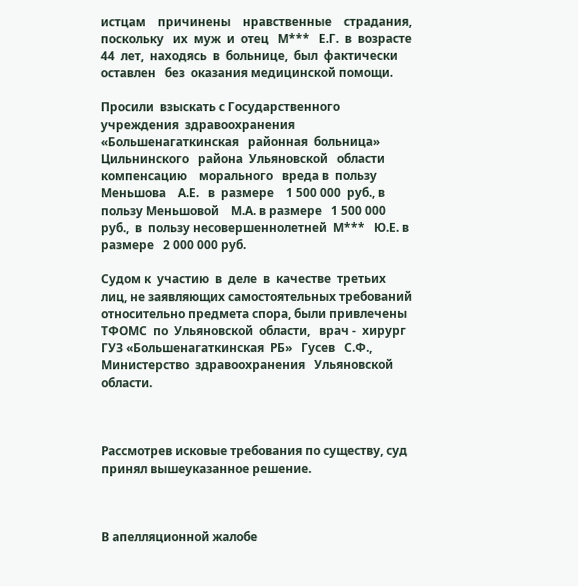истцам    причинены    нравственные    страдания,  поскольку   их  муж  и  отец   М***   Е.Г.  в  возрасте   44  лет,  находясь  в  больнице,  был  фактически   оставлен   без  оказания медицинской помощи.

Просили  взыскать с Государственного учреждения  здравоохранения   «Большенагаткинская   районная  больница»  Цильнинского   района  Ульяновской   области компенсацию    морального   вреда в  пользу Меньшова    А.Е.   в  размере    1 500 000  руб., в  пользу Меньшовой    М.А. в размере   1 500 000 руб.,  в  пользу несовершеннолетней  М***   Ю.Е. в размере   2 000 000 руб.

Судом к  участию  в  деле  в  качестве  третьих  лиц, не заявляющих самостоятельных требований относительно предмета спора, были привлечены  ТФОМС  по  Ульяновской  области,   врач -  хирург   ГУЗ «Большенагаткинская  РБ»   Гусев   С.Ф.,   Министерство  здравоохранения   Ульяновской  области.



Рассмотрев исковые требования по существу, суд принял вышеуказанное решение.



В апелляционной жалобе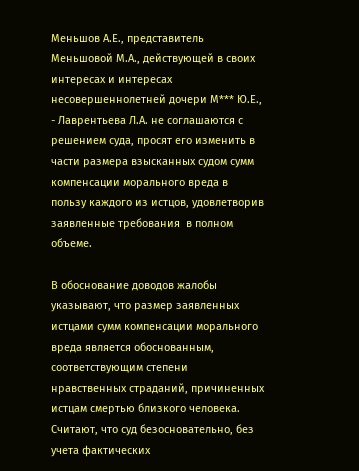Меньшов А.Е., представитель Меньшовой М.А., действующей в своих интересах и интересах несовершеннолетней дочери М*** Ю.Е., - Лаврентьева Л.А. не соглашаются с решением суда, просят его изменить в части размера взысканных судом сумм компенсации морального вреда в пользу каждого из истцов, удовлетворив  заявленные требования  в полном объеме.

В обоснование доводов жалобы указывают, что размер заявленных истцами сумм компенсации морального вреда является обоснованным, соответствующим степени нравственных страданий, причиненных истцам смертью близкого человека. Считают, что суд безосновательно, без учета фактических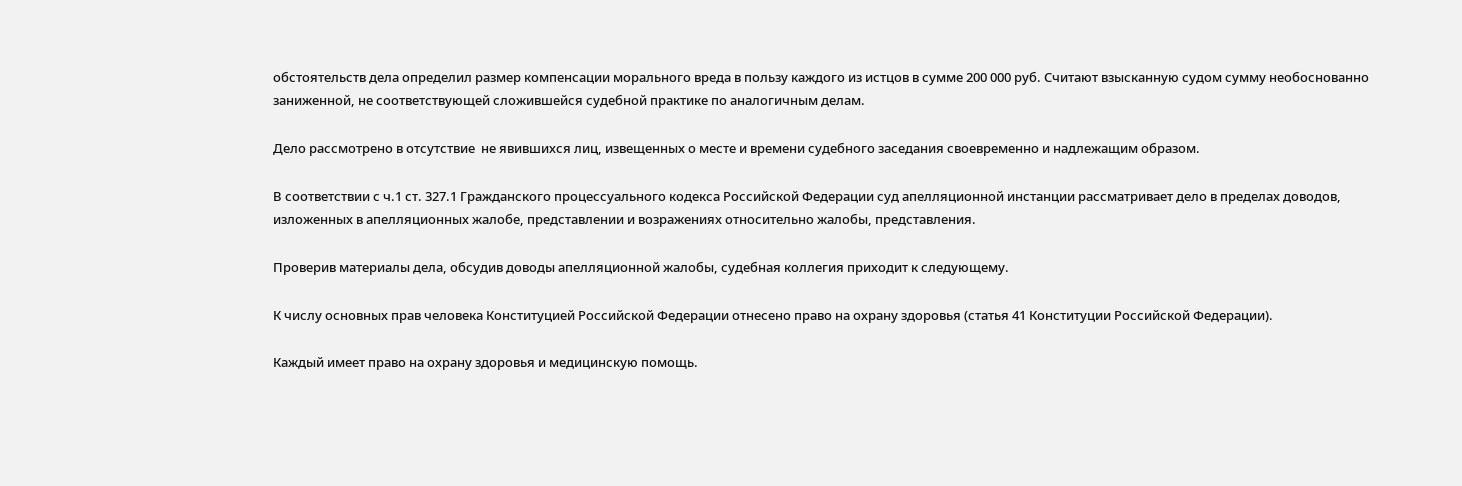обстоятельств дела определил размер компенсации морального вреда в пользу каждого из истцов в сумме 200 000 руб. Считают взысканную судом сумму необоснованно заниженной, не соответствующей сложившейся судебной практике по аналогичным делам.

Дело рассмотрено в отсутствие  не явившихся лиц, извещенных о месте и времени судебного заседания своевременно и надлежащим образом.

В соответствии с ч.1 ст. 327.1 Гражданского процессуального кодекса Российской Федерации суд апелляционной инстанции рассматривает дело в пределах доводов, изложенных в апелляционных жалобе, представлении и возражениях относительно жалобы, представления.

Проверив материалы дела, обсудив доводы апелляционной жалобы, судебная коллегия приходит к следующему.

К числу основных прав человека Конституцией Российской Федерации отнесено право на охрану здоровья (статья 41 Конституции Российской Федерации).

Каждый имеет право на охрану здоровья и медицинскую помощь.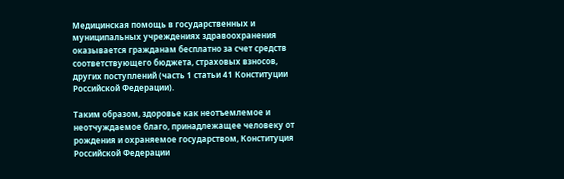Медицинская помощь в государственных и муниципальных учреждениях здравоохранения оказывается гражданам бесплатно за счет средств соответствующего бюджета, страховых взносов, других поступлений (часть 1 статьи 41 Конституции Российской Федерации).

Таким образом, здоровье как неотъемлемое и неотчуждаемое благо, принадлежащее человеку от рождения и охраняемое государством, Конституция Российской Федерации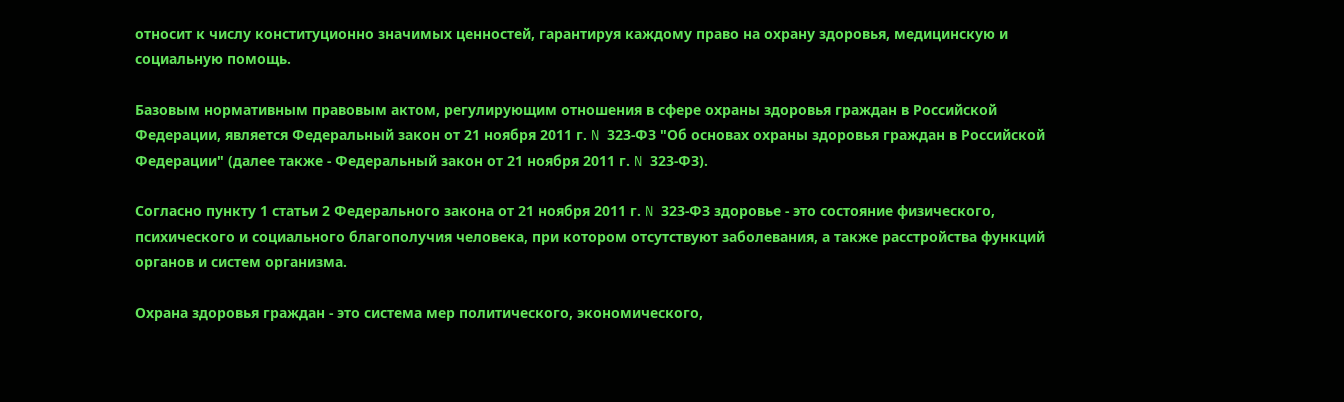относит к числу конституционно значимых ценностей, гарантируя каждому право на охрану здоровья, медицинскую и социальную помощь.

Базовым нормативным правовым актом, регулирующим отношения в сфере охраны здоровья граждан в Российской Федерации, является Федеральный закон от 21 ноября 2011 г. N 323-ФЗ "Об основах охраны здоровья граждан в Российской Федерации" (далее также - Федеральный закон от 21 ноября 2011 г. N 323-ФЗ).

Согласно пункту 1 статьи 2 Федерального закона от 21 ноября 2011 г. N 323-ФЗ здоровье - это состояние физического, психического и социального благополучия человека, при котором отсутствуют заболевания, а также расстройства функций органов и систем организма.

Охрана здоровья граждан - это система мер политического, экономического,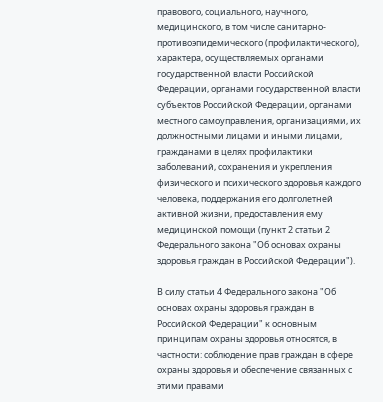правового, социального, научного, медицинского, в том числе санитарно-противоэпидемического (профилактического), характера, осуществляемых органами государственной власти Российской Федерации, органами государственной власти субъектов Российской Федерации, органами местного самоуправления, организациями, их должностными лицами и иными лицами, гражданами в целях профилактики заболеваний, сохранения и укрепления физического и психического здоровья каждого человека, поддержания его долголетней активной жизни, предоставления ему медицинской помощи (пункт 2 статьи 2 Федерального закона "Об основах охраны здоровья граждан в Российской Федерации").

В силу статьи 4 Федерального закона "Об основах охраны здоровья граждан в Российской Федерации" к основным принципам охраны здоровья относятся, в частности: соблюдение прав граждан в сфере охраны здоровья и обеспечение связанных с этими правами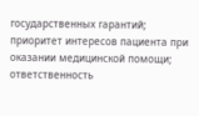государственных гарантий; приоритет интересов пациента при оказании медицинской помощи; ответственность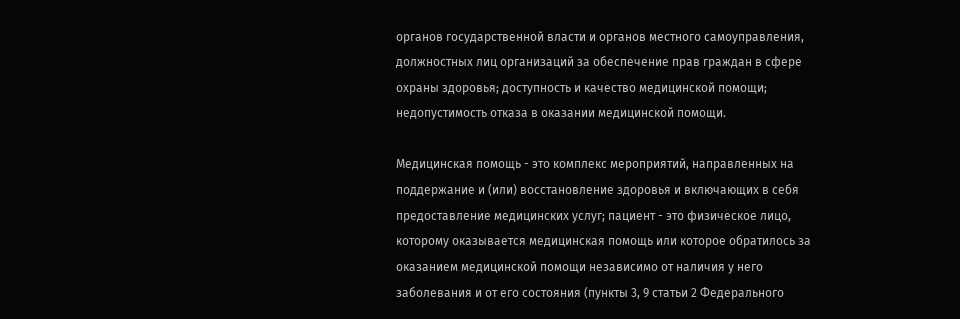органов государственной власти и органов местного самоуправления, должностных лиц организаций за обеспечение прав граждан в сфере охраны здоровья; доступность и качество медицинской помощи; недопустимость отказа в оказании медицинской помощи.

Медицинская помощь - это комплекс мероприятий, направленных на поддержание и (или) восстановление здоровья и включающих в себя предоставление медицинских услуг; пациент - это физическое лицо, которому оказывается медицинская помощь или которое обратилось за оказанием медицинской помощи независимо от наличия у него заболевания и от его состояния (пункты 3, 9 статьи 2 Федерального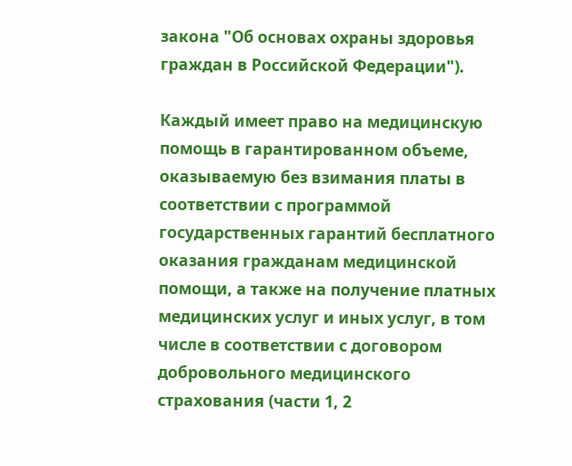закона "Об основах охраны здоровья граждан в Российской Федерации").

Каждый имеет право на медицинскую помощь в гарантированном объеме, оказываемую без взимания платы в соответствии с программой государственных гарантий бесплатного оказания гражданам медицинской помощи, а также на получение платных медицинских услуг и иных услуг, в том числе в соответствии с договором добровольного медицинского страхования (части 1, 2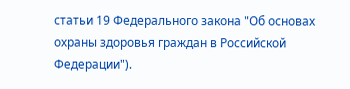статьи 19 Федерального закона "Об основах охраны здоровья граждан в Российской Федерации").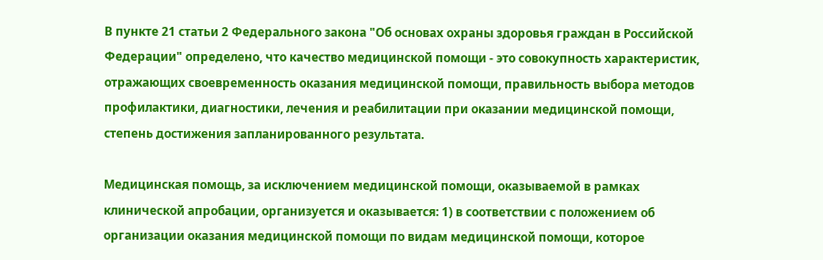В пункте 21 статьи 2 Федерального закона "Об основах охраны здоровья граждан в Российской Федерации" определено, что качество медицинской помощи - это совокупность характеристик, отражающих своевременность оказания медицинской помощи, правильность выбора методов профилактики, диагностики, лечения и реабилитации при оказании медицинской помощи, степень достижения запланированного результата.

Медицинская помощь, за исключением медицинской помощи, оказываемой в рамках клинической апробации, организуется и оказывается: 1) в соответствии с положением об организации оказания медицинской помощи по видам медицинской помощи, которое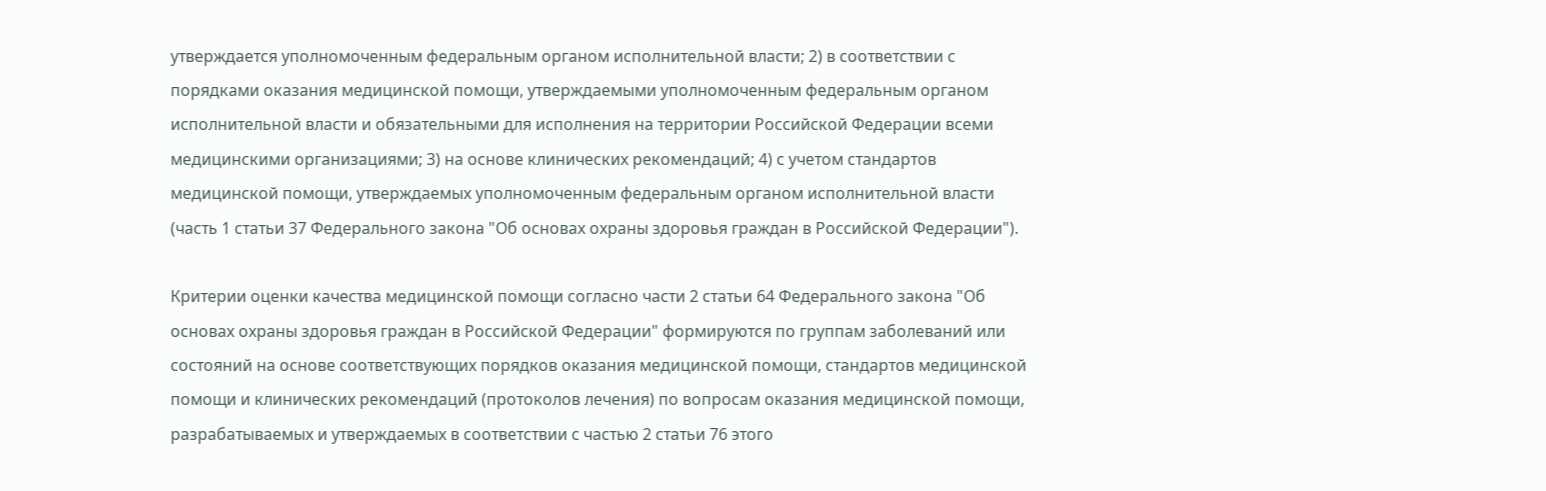утверждается уполномоченным федеральным органом исполнительной власти; 2) в соответствии с порядками оказания медицинской помощи, утверждаемыми уполномоченным федеральным органом исполнительной власти и обязательными для исполнения на территории Российской Федерации всеми медицинскими организациями; 3) на основе клинических рекомендаций; 4) с учетом стандартов медицинской помощи, утверждаемых уполномоченным федеральным органом исполнительной власти (часть 1 статьи 37 Федерального закона "Об основах охраны здоровья граждан в Российской Федерации").

Критерии оценки качества медицинской помощи согласно части 2 статьи 64 Федерального закона "Об основах охраны здоровья граждан в Российской Федерации" формируются по группам заболеваний или состояний на основе соответствующих порядков оказания медицинской помощи, стандартов медицинской помощи и клинических рекомендаций (протоколов лечения) по вопросам оказания медицинской помощи, разрабатываемых и утверждаемых в соответствии с частью 2 статьи 76 этого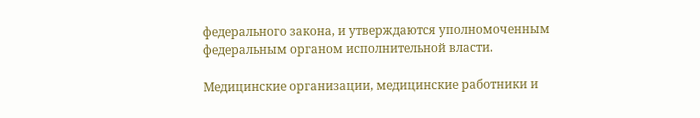федерального закона, и утверждаются уполномоченным федеральным органом исполнительной власти.

Медицинские организации, медицинские работники и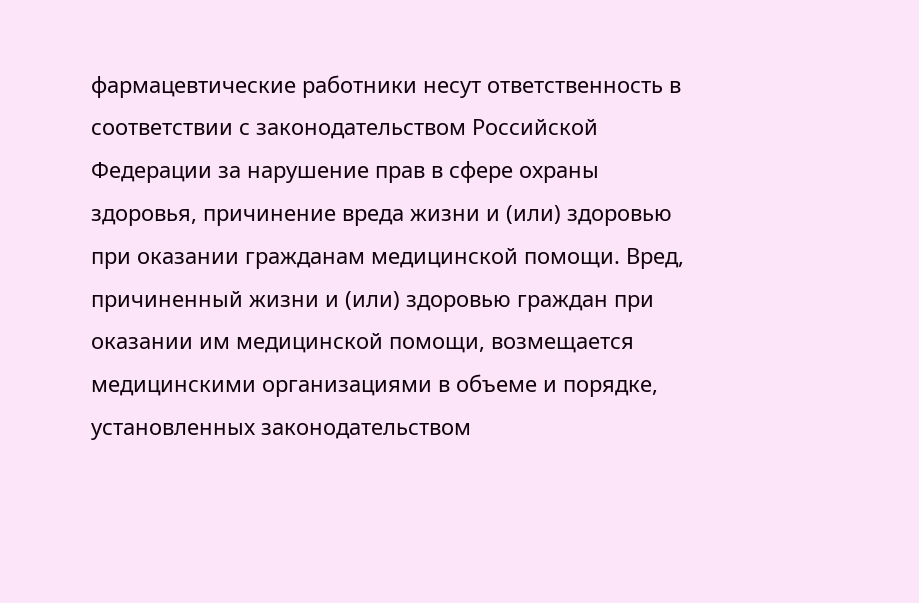фармацевтические работники несут ответственность в соответствии с законодательством Российской Федерации за нарушение прав в сфере охраны здоровья, причинение вреда жизни и (или) здоровью при оказании гражданам медицинской помощи. Вред, причиненный жизни и (или) здоровью граждан при оказании им медицинской помощи, возмещается медицинскими организациями в объеме и порядке, установленных законодательством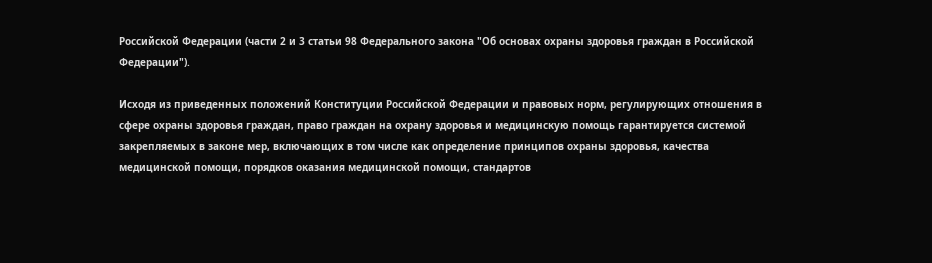Российской Федерации (части 2 и 3 статьи 98 Федерального закона "Об основах охраны здоровья граждан в Российской Федерации").

Исходя из приведенных положений Конституции Российской Федерации и правовых норм, регулирующих отношения в сфере охраны здоровья граждан, право граждан на охрану здоровья и медицинскую помощь гарантируется системой закрепляемых в законе мер, включающих в том числе как определение принципов охраны здоровья, качества медицинской помощи, порядков оказания медицинской помощи, стандартов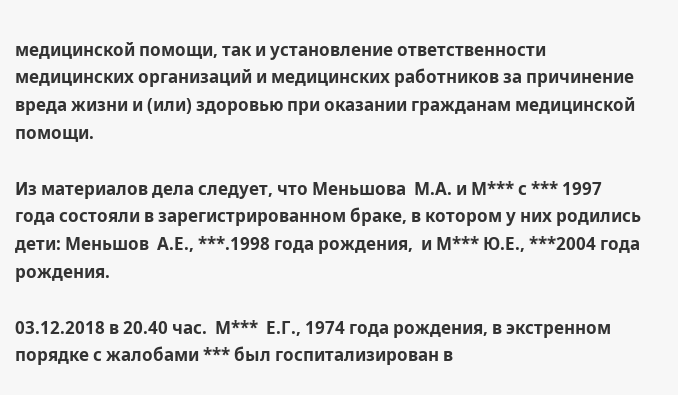медицинской помощи, так и установление ответственности медицинских организаций и медицинских работников за причинение вреда жизни и (или) здоровью при оказании гражданам медицинской помощи.

Из материалов дела следует, что Меньшова  М.А. и М*** с *** 1997 года состояли в зарегистрированном браке, в котором у них родились дети: Меньшов  А.Е., ***.1998 года рождения,  и М*** Ю.Е., ***2004 года рождения.

03.12.2018 в 20.40 час.  М***  Е.Г., 1974 года рождения, в экстренном порядке с жалобами *** был госпитализирован в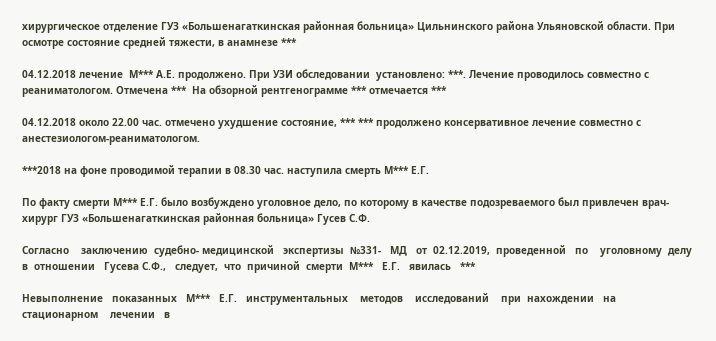хирургическое отделение ГУЗ «Большенагаткинская районная больница» Цильнинского района Ульяновской области. При осмотре состояние средней тяжести, в анамнезе ***

04.12.2018 лечение  М*** А.Е. продолжено. При УЗИ обследовании  установлено: ***. Лечение проводилось совместно с реаниматологом. Отмечена ***  На обзорной рентгенограмме *** отмечается ***

04.12.2018 около 22.00 час. отмечено ухудшение состояние, *** *** продолжено консервативное лечение совместно с анестезиологом-реаниматологом.

***2018 на фоне проводимой терапии в 08.30 час. наступила смерть М*** Е.Г.

По факту смерти М*** Е.Г. было возбуждено уголовное дело, по которому в качестве подозреваемого был привлечен врач-хирург ГУЗ «Большенагаткинская районная больница» Гусев С.Ф.

Согласно    заключению  судебно- медицинской   экспертизы  №331-   МД   от  02.12.2019,  проведенной   по    уголовному  делу  в  отношении   Гусева С.Ф.,   следует,  что  причиной  смерти  М***   Е.Г.   явилась   ***

Невыполнение   показанных   М***   Е.Г.   инструментальных    методов    исследований    при  нахождении   на  стационарном    лечении   в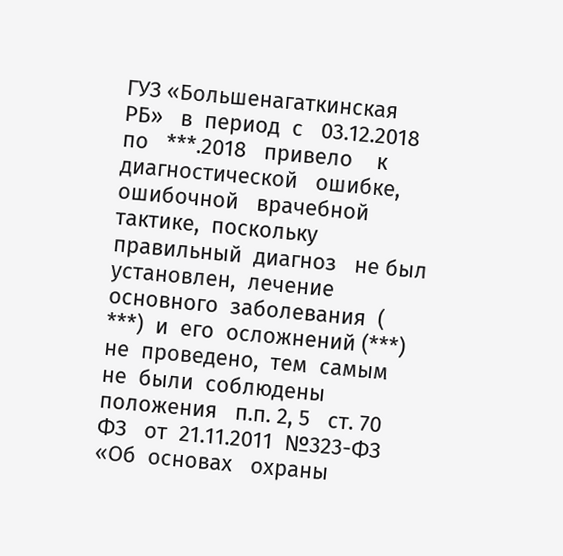ГУЗ «Большенагаткинская  РБ»   в  период  с   03.12.2018    по   ***.2018   привело    к диагностической   ошибке,  ошибочной   врачебной  тактике,  поскольку  правильный  диагноз   не был  установлен,  лечение    основного  заболевания  (  ***)  и  его  осложнений (***)   не  проведено,  тем  самым   не  были  соблюдены   положения   п.п. 2, 5   ст. 70  ФЗ   от  21.11.2011  №323-ФЗ «Об  основах   охраны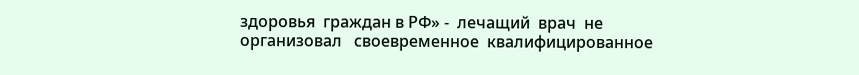здоровья  граждан в РФ» -  лечащий  врач  не  организовал   своевременное  квалифицированное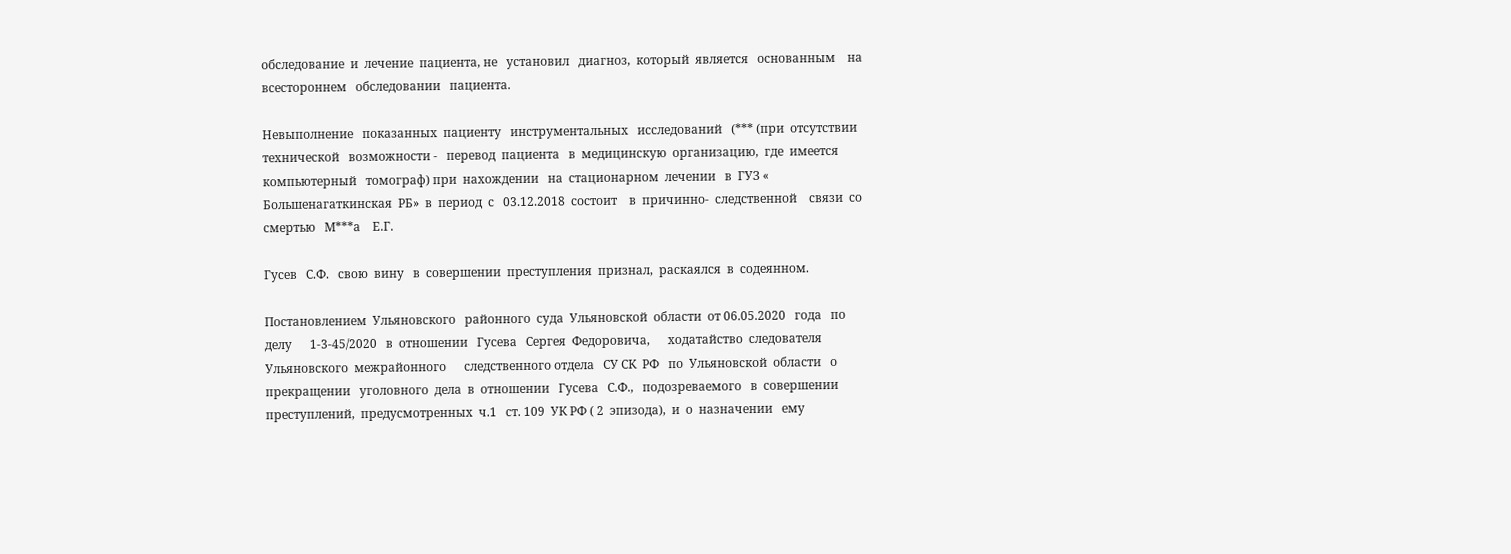обследование  и  лечение  пациента, не   установил   диагноз,  который  является   основанным    на  всестороннем   обследовании   пациента.

Невыполнение   показанных  пациенту   инструментальных   исследований   (*** (при  отсутствии   технической   возможности -   перевод  пациента   в  медицинскую  организацию,  где  имеется  компьютерный   томограф) при  нахождении   на  стационарном  лечении   в  ГУЗ « Большенагаткинская  РБ»  в  период  с   03.12.2018  состоит    в  причинно-  следственной    связи  со  смертью   М***а    Е.Г.

Гусев   С.Ф.   свою  вину   в  совершении  преступления  признал,  раскаялся  в  содеянном.

Постановлением  Ульяновского   районного  суда  Ульяновской  области  от 06.05.2020   года   по  делу      1-3-45/2020   в  отношении   Гусева   Сергея  Федоровича,      ходатайство  следователя    Ульяновского  межрайонного      следственного отдела   СУ СК  РФ   по  Ульяновской  области   о  прекращении   уголовного  дела  в  отношении   Гусева   С.Ф.,   подозреваемого   в  совершении   преступлений,  предусмотренных  ч.1   ст. 109  УК РФ ( 2  эпизода),  и  о  назначении   ему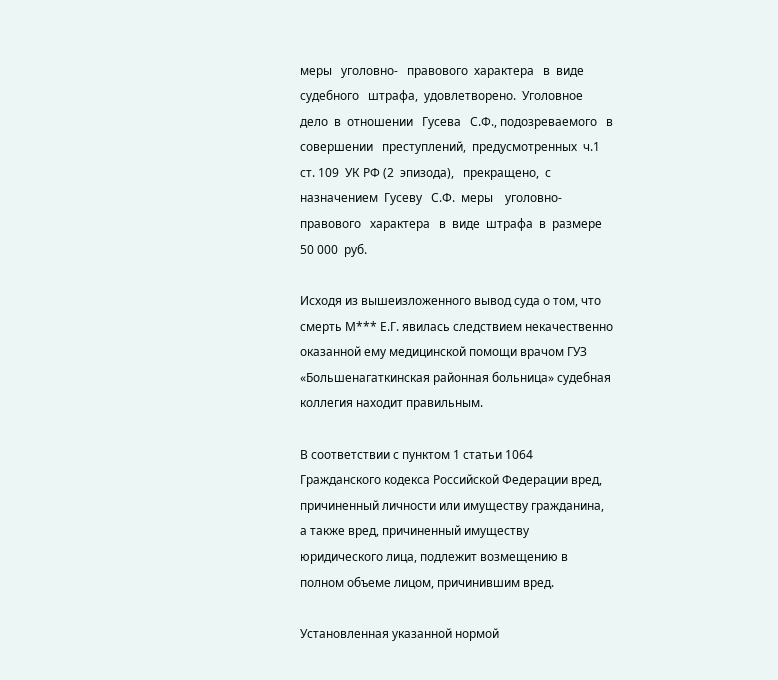меры   уголовно-   правового  характера   в  виде судебного   штрафа,  удовлетворено.  Уголовное   дело  в  отношении   Гусева   С.Ф., подозреваемого   в  совершении   преступлений,  предусмотренных  ч.1   ст. 109  УК РФ (2  эпизода),   прекращено,  с   назначением  Гусеву   С.Ф.  меры    уголовно-   правового   характера   в  виде  штрафа  в  размере   50 000  руб.

Исходя из вышеизложенного вывод суда о том, что смерть М*** Е.Г. явилась следствием некачественно оказанной ему медицинской помощи врачом ГУЗ «Большенагаткинская районная больница» судебная коллегия находит правильным.

В соответствии с пунктом 1 статьи 1064 Гражданского кодекса Российской Федерации вред, причиненный личности или имуществу гражданина, а также вред, причиненный имуществу юридического лица, подлежит возмещению в полном объеме лицом, причинившим вред.

Установленная указанной нормой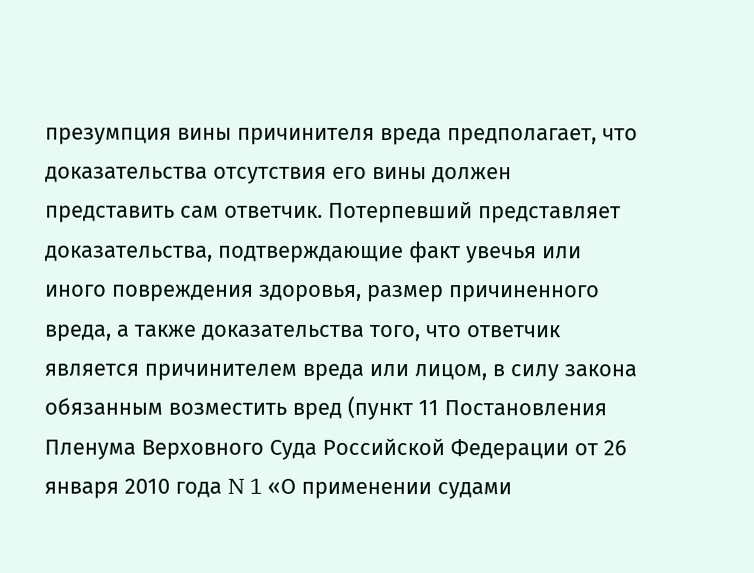презумпция вины причинителя вреда предполагает, что доказательства отсутствия его вины должен представить сам ответчик. Потерпевший представляет доказательства, подтверждающие факт увечья или иного повреждения здоровья, размер причиненного вреда, а также доказательства того, что ответчик является причинителем вреда или лицом, в силу закона обязанным возместить вред (пункт 11 Постановления Пленума Верховного Суда Российской Федерации от 26 января 2010 года N 1 «О применении судами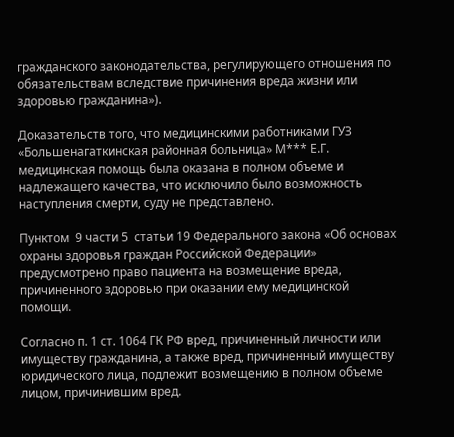гражданского законодательства, регулирующего отношения по обязательствам вследствие причинения вреда жизни или здоровью гражданина»).

Доказательств того, что медицинскими работниками ГУЗ «Большенагаткинская районная больница» М*** Е.Г. медицинская помощь была оказана в полном объеме и надлежащего качества, что исключило было возможность наступления смерти, суду не представлено.

Пунктом  9 части 5  статьи 19 Федерального закона «Об основах охраны здоровья граждан Российской Федерации» предусмотрено право пациента на возмещение вреда, причиненного здоровью при оказании ему медицинской помощи.

Согласно п. 1 ст. 1064 ГК РФ вред, причиненный личности или имуществу гражданина, а также вред, причиненный имуществу юридического лица, подлежит возмещению в полном объеме лицом, причинившим вред.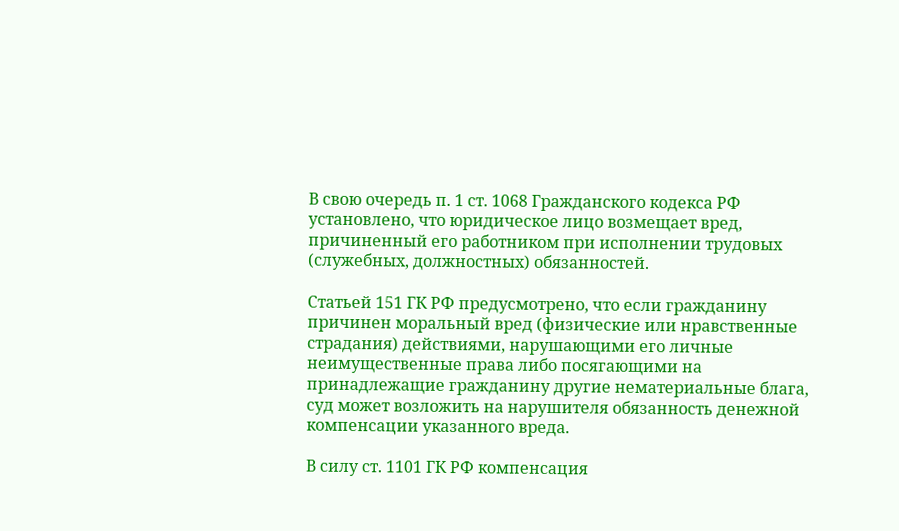В свою очередь п. 1 ст. 1068 Гражданского кодекса РФ установлено, что юридическое лицо возмещает вред, причиненный его работником при исполнении трудовых (служебных, должностных) обязанностей.

Статьей 151 ГК РФ предусмотрено, что если гражданину причинен моральный вред (физические или нравственные страдания) действиями, нарушающими его личные неимущественные права либо посягающими на принадлежащие гражданину другие нематериальные блага, суд может возложить на нарушителя обязанность денежной компенсации указанного вреда.

В силу ст. 1101 ГК РФ компенсация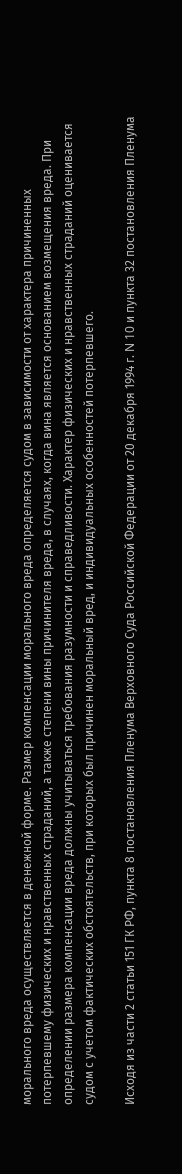морального вреда осуществляется в денежной форме. Размер компенсации морального вреда определяется судом в зависимости от характера причиненных потерпевшему физических и нравственных страданий, а также степени вины причинителя вреда, в случаях, когда вина является основанием возмещения вреда. При определении размера компенсации вреда должны учитываться требования разумности и справедливости. Характер физических и нравственных страданий оценивается судом с учетом фактических обстоятельств, при которых был причинен моральный вред, и индивидуальных особенностей потерпевшего.

Исходя из части 2 статьи 151 ГК РФ, пункта 8 постановления Пленума Верховного Суда Российской Федерации от 20 декабря 1994 г. N 10 и пункта 32 постановления Пленума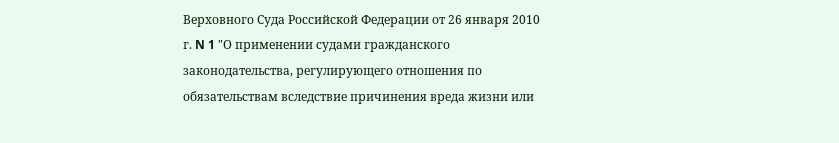Верховного Суда Российской Федерации от 26 января 2010 г. N 1 "О применении судами гражданского законодательства, регулирующего отношения по обязательствам вследствие причинения вреда жизни или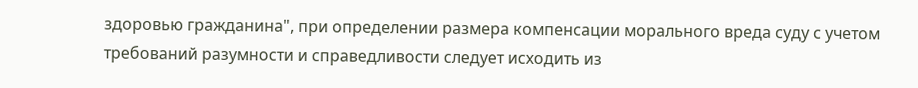здоровью гражданина", при определении размера компенсации морального вреда суду с учетом требований разумности и справедливости следует исходить из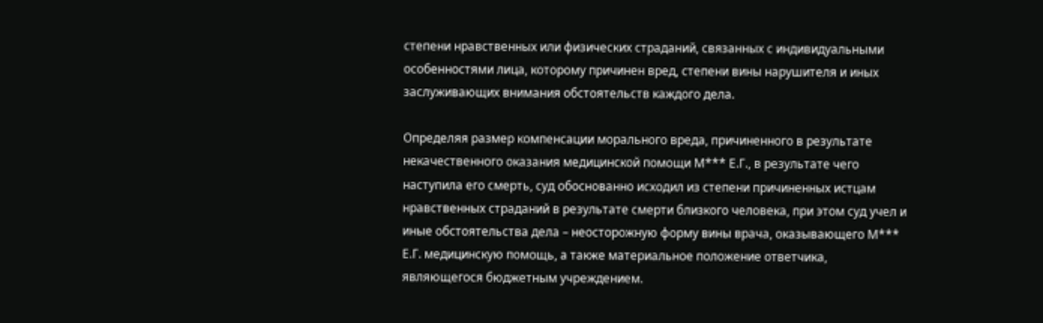степени нравственных или физических страданий, связанных с индивидуальными особенностями лица, которому причинен вред, степени вины нарушителя и иных заслуживающих внимания обстоятельств каждого дела.

Определяя размер компенсации морального вреда, причиненного в результате некачественного оказания медицинской помощи М*** Е.Г., в результате чего наступила его смерть, суд обоснованно исходил из степени причиненных истцам нравственных страданий в результате смерти близкого человека, при этом суд учел и иные обстоятельства дела – неосторожную форму вины врача, оказывающего М*** Е.Г. медицинскую помощь, а также материальное положение ответчика, являющегося бюджетным учреждением.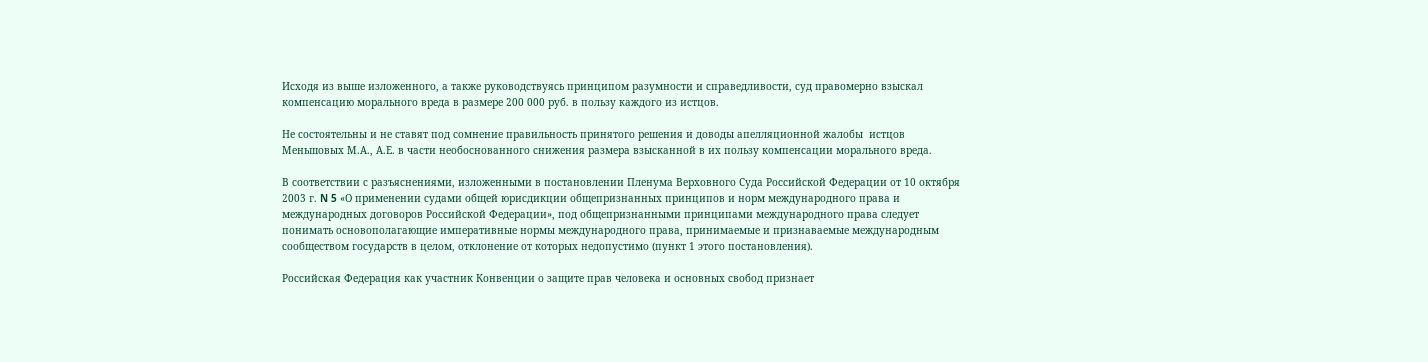Исходя из выше изложенного, а также руководствуясь принципом разумности и справедливости, суд правомерно взыскал  компенсацию морального вреда в размере 200 000 руб. в пользу каждого из истцов.

Не состоятельны и не ставят под сомнение правильность принятого решения и доводы апелляционной жалобы  истцов Меньшовых М.А., А.Е. в части необоснованного снижения размера взысканной в их пользу компенсации морального вреда.

В соответствии с разъяснениями, изложенными в постановлении Пленума Верховного Суда Российской Федерации от 10 октября 2003 г. N 5 «О применении судами общей юрисдикции общепризнанных принципов и норм международного права и международных договоров Российской Федерации», под общепризнанными принципами международного права следует понимать основополагающие императивные нормы международного права, принимаемые и признаваемые международным сообществом государств в целом, отклонение от которых недопустимо (пункт 1 этого постановления).

Российская Федерация как участник Конвенции о защите прав человека и основных свобод признает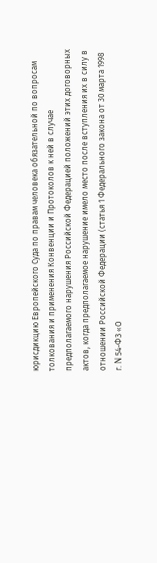юрисдикцию Европейского Суда по правам человека обязательной по вопросам толкования и применения Конвенции и Протоколов к ней в случае предполагаемого нарушения Российской Федерацией положений этих договорных актов, когда предполагаемое нарушение имело место после вступления их в силу в отношении Российской Федерации (статья 1 Федерального закона от 30 марта 1998 г. N 54-ФЗ «О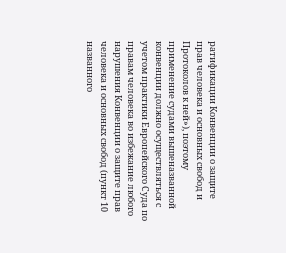ратификации Конвенции о защите прав человека и основных свобод и Протоколов к ней»), поэтому применение судами вышеназванной конвенции должно осуществляться с учетом практики Европейского Суда по правам человека во избежание любого нарушения Конвенции о защите прав человека и основных свобод (пункт 10 названного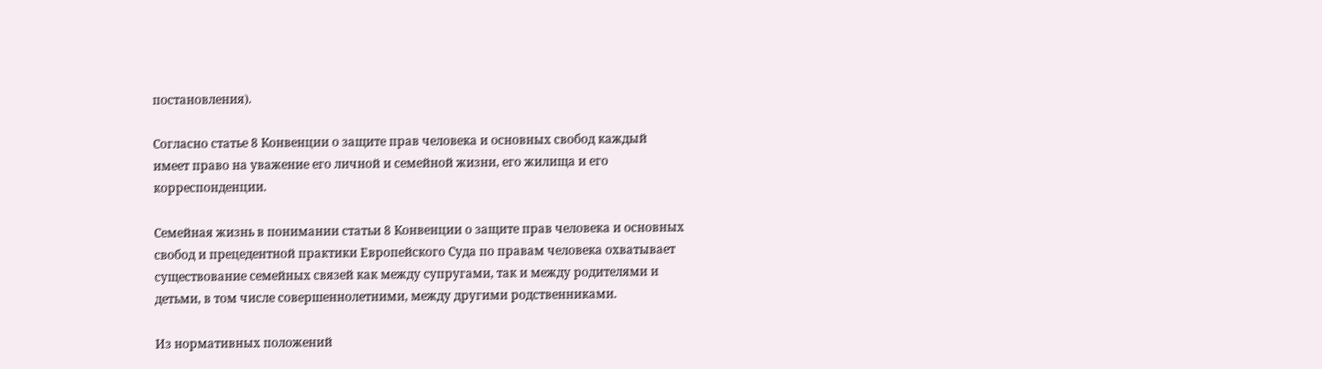постановления).

Согласно статье 8 Конвенции о защите прав человека и основных свобод каждый имеет право на уважение его личной и семейной жизни, его жилища и его корреспонденции.

Семейная жизнь в понимании статьи 8 Конвенции о защите прав человека и основных свобод и прецедентной практики Европейского Суда по правам человека охватывает существование семейных связей как между супругами, так и между родителями и детьми, в том числе совершеннолетними, между другими родственниками.

Из нормативных положений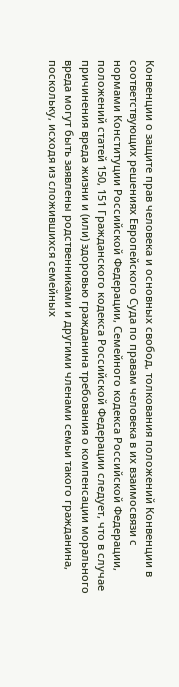Конвенции о защите прав человека и основных свобод, толкования положений Конвенции в соответствующих решениях Европейского Суда по правам человека в их взаимосвязи с нормами Конституции Российской Федерации, Семейного кодекса Российской Федерации, положений статей 150, 151 Гражданского кодекса Российской Федерации следует, что в случае причинения вреда жизни и (или) здоровью гражданина требования о компенсации морального вреда могут быть заявлены родственниками и другими членами семьи такого гражданина, поскольку, исходя из сложившихся семейных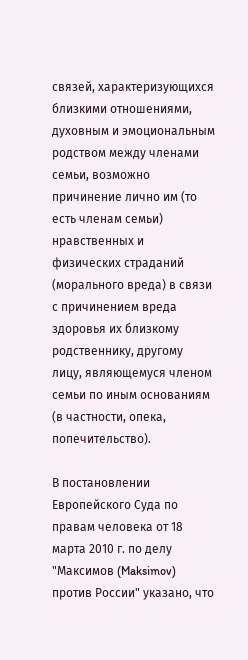связей, характеризующихся близкими отношениями, духовным и эмоциональным родством между членами семьи, возможно причинение лично им (то есть членам семьи) нравственных и физических страданий (морального вреда) в связи с причинением вреда здоровья их близкому родственнику, другому лицу, являющемуся членом семьи по иным основаниям (в частности, опека, попечительство).

В постановлении Европейского Суда по правам человека от 18 марта 2010 г. по делу "Максимов (Maksimov) против России" указано, что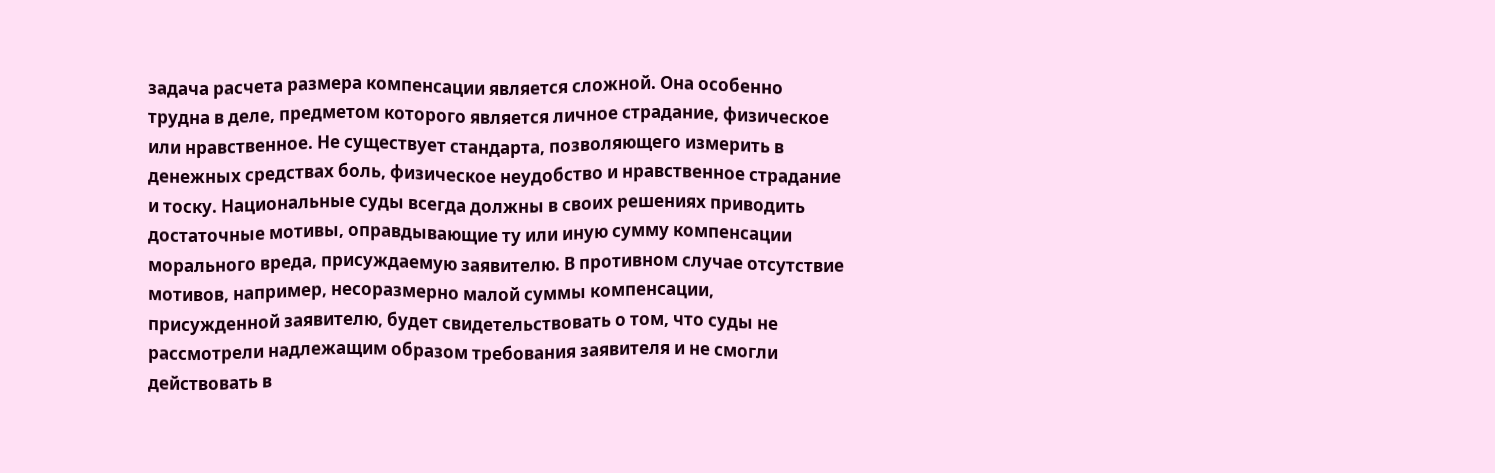задача расчета размера компенсации является сложной. Она особенно трудна в деле, предметом которого является личное страдание, физическое или нравственное. Не существует стандарта, позволяющего измерить в денежных средствах боль, физическое неудобство и нравственное страдание и тоску. Национальные суды всегда должны в своих решениях приводить достаточные мотивы, оправдывающие ту или иную сумму компенсации морального вреда, присуждаемую заявителю. В противном случае отсутствие мотивов, например, несоразмерно малой суммы компенсации, присужденной заявителю, будет свидетельствовать о том, что суды не рассмотрели надлежащим образом требования заявителя и не смогли действовать в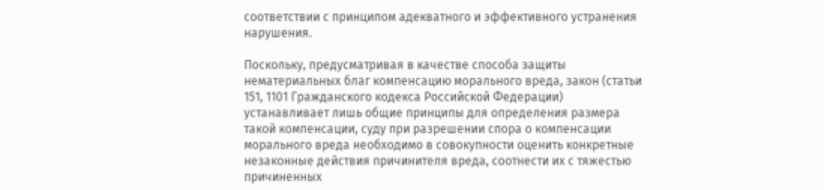соответствии с принципом адекватного и эффективного устранения нарушения.

Поскольку, предусматривая в качестве способа защиты нематериальных благ компенсацию морального вреда, закон (статьи 151, 1101 Гражданского кодекса Российской Федерации) устанавливает лишь общие принципы для определения размера такой компенсации, суду при разрешении спора о компенсации морального вреда необходимо в совокупности оценить конкретные незаконные действия причинителя вреда, соотнести их с тяжестью причиненных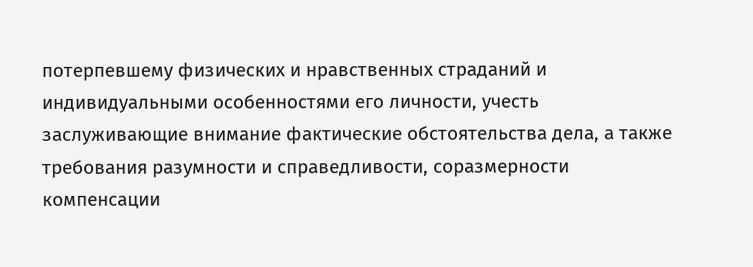потерпевшему физических и нравственных страданий и индивидуальными особенностями его личности, учесть заслуживающие внимание фактические обстоятельства дела, а также требования разумности и справедливости, соразмерности компенсации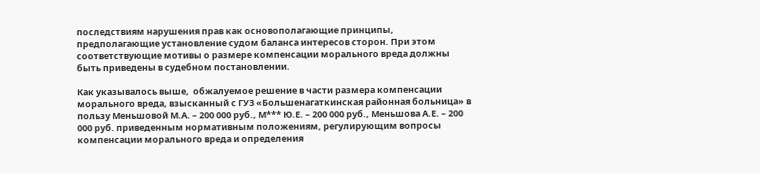последствиям нарушения прав как основополагающие принципы, предполагающие установление судом баланса интересов сторон. При этом соответствующие мотивы о размере компенсации морального вреда должны быть приведены в судебном постановлении.

Как указывалось выше,  обжалуемое решение в части размера компенсации морального вреда, взысканный с ГУЗ «Большенагаткинская районная больница» в пользу Меньшовой М.А. – 200 000 руб., М*** Ю.Е. – 200 000 руб., Меньшова А.Е. – 200 000 руб. приведенным нормативным положениям, регулирующим вопросы компенсации морального вреда и определения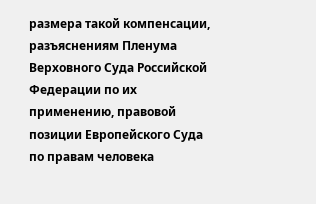размера такой компенсации, разъяснениям Пленума Верховного Суда Российской Федерации по их применению, правовой позиции Европейского Суда по правам человека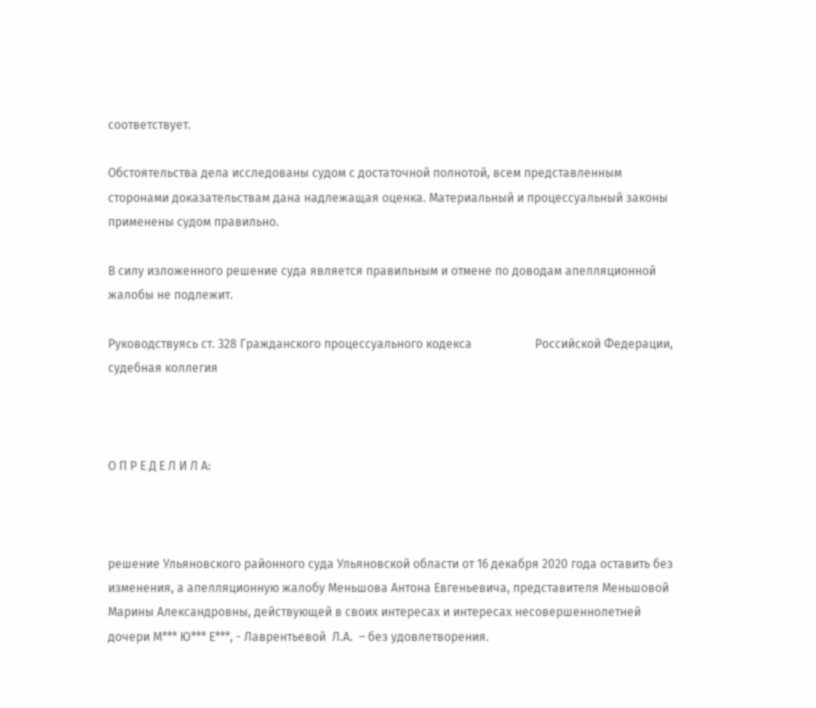соответствует.

Обстоятельства дела исследованы судом с достаточной полнотой, всем представленным сторонами доказательствам дана надлежащая оценка. Материальный и процессуальный законы применены судом правильно.

В силу изложенного решение суда является правильным и отмене по доводам апелляционной жалобы не подлежит.

Руководствуясь ст. 328 Гражданского процессуального кодекса                     Российской Федерации, судебная коллегия



О П Р Е Д Е Л И Л А:



решение Ульяновского районного суда Ульяновской области от 16 декабря 2020 года оставить без изменения, а апелляционную жалобу Меньшова Антона Евгеньевича, представителя Меньшовой Марины Александровны, действующей в своих интересах и интересах несовершеннолетней дочери М*** Ю*** Е***, - Лаврентьевой  Л.А.  – без удовлетворения.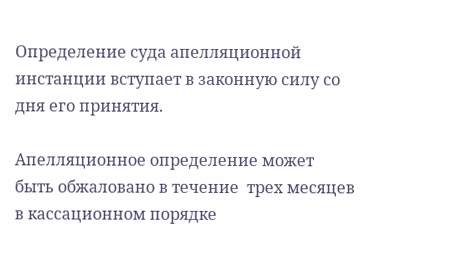Определение суда апелляционной инстанции вступает в законную силу со дня его принятия.

Апелляционное определение может быть обжаловано в течение  трех месяцев в кассационном порядке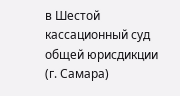в Шестой кассационный суд общей юрисдикции (г. Самара)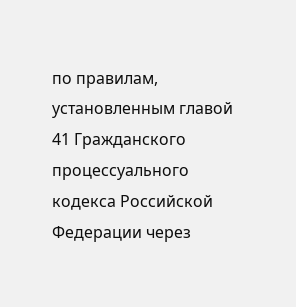по правилам, установленным главой 41 Гражданского процессуального кодекса Российской Федерации через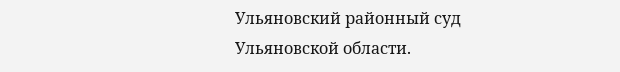Ульяновский районный суд Ульяновской области.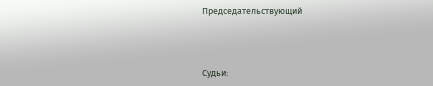Председательствующий



Судьи: